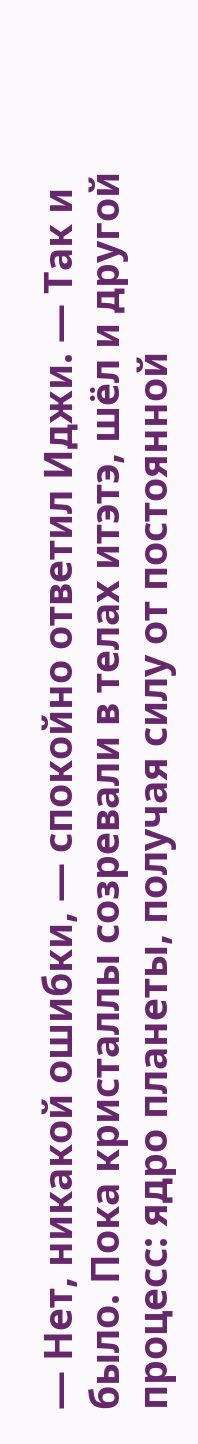— Нет, никакой ошибки, — спокойно ответил Иджи. — Так и было. Пока кристаллы созревали в телах итэтэ, шёл и другой процесс: ядро планеты, получая силу от постоянной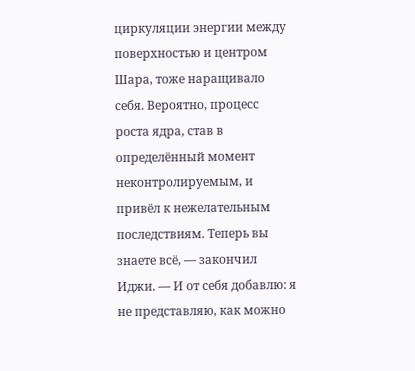циркуляции энергии между поверхностью и центром Шара, тоже наращивало себя. Вероятно, процесс роста ядра, став в определённый момент неконтролируемым, и привёл к нежелательным последствиям. Теперь вы знаете всё, — закончил Иджи. — И от себя добавлю: я не представляю, как можно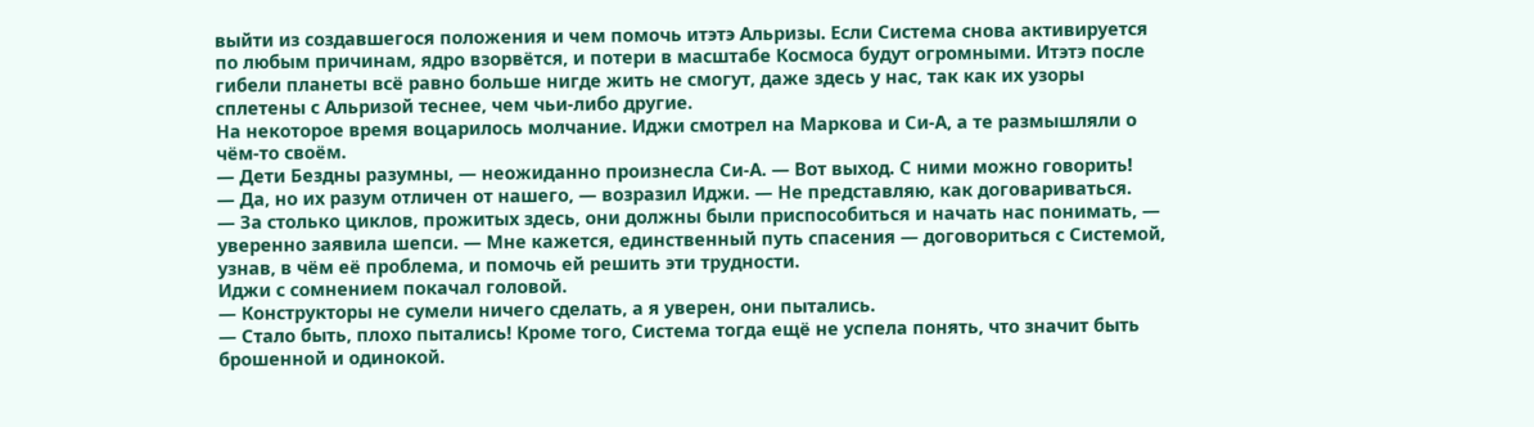выйти из создавшегося положения и чем помочь итэтэ Альризы. Если Система снова активируется по любым причинам, ядро взорвётся, и потери в масштабе Космоса будут огромными. Итэтэ после гибели планеты всё равно больше нигде жить не смогут, даже здесь у нас, так как их узоры сплетены с Альризой теснее, чем чьи-либо другие.
На некоторое время воцарилось молчание. Иджи смотрел на Маркова и Си-А, а те размышляли о чём-то своём.
— Дети Бездны разумны, — неожиданно произнесла Си-А. — Вот выход. С ними можно говорить!
— Да, но их разум отличен от нашего, — возразил Иджи. — Не представляю, как договариваться.
— За столько циклов, прожитых здесь, они должны были приспособиться и начать нас понимать, — уверенно заявила шепси. — Мне кажется, единственный путь спасения — договориться с Системой, узнав, в чём её проблема, и помочь ей решить эти трудности.
Иджи с сомнением покачал головой.
— Конструкторы не сумели ничего сделать, а я уверен, они пытались.
— Стало быть, плохо пытались! Кроме того, Система тогда ещё не успела понять, что значит быть брошенной и одинокой.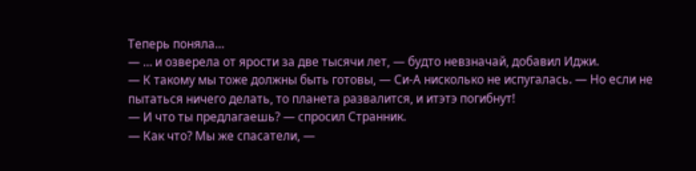Теперь поняла…
— … и озверела от ярости за две тысячи лет, — будто невзначай, добавил Иджи.
— К такому мы тоже должны быть готовы, — Си-А нисколько не испугалась. — Но если не пытаться ничего делать, то планета развалится, и итэтэ погибнут!
— И что ты предлагаешь? — спросил Странник.
— Как что? Мы же спасатели, —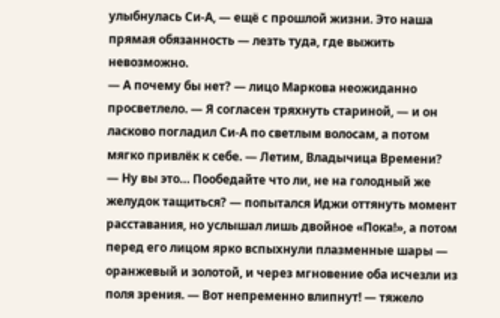улыбнулась Си-А, — ещё с прошлой жизни. Это наша прямая обязанность — лезть туда, где выжить невозможно.
— А почему бы нет? — лицо Маркова неожиданно просветлело. — Я согласен тряхнуть стариной, — и он ласково погладил Си-А по светлым волосам, а потом мягко привлёк к себе. — Летим, Владычица Времени?
— Ну вы это… Пообедайте что ли, не на голодный же желудок тащиться? — попытался Иджи оттянуть момент расставания, но услышал лишь двойное «Пока!», а потом перед его лицом ярко вспыхнули плазменные шары — оранжевый и золотой, и через мгновение оба исчезли из поля зрения. — Вот непременно влипнут! — тяжело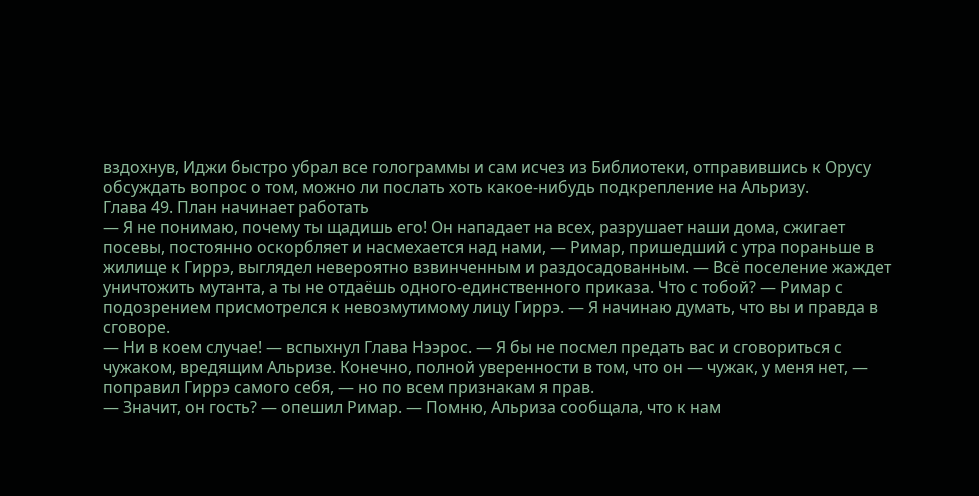вздохнув, Иджи быстро убрал все голограммы и сам исчез из Библиотеки, отправившись к Орусу обсуждать вопрос о том, можно ли послать хоть какое-нибудь подкрепление на Альризу.
Глава 49. План начинает работать
— Я не понимаю, почему ты щадишь его! Он нападает на всех, разрушает наши дома, сжигает посевы, постоянно оскорбляет и насмехается над нами, — Римар, пришедший с утра пораньше в жилище к Гиррэ, выглядел невероятно взвинченным и раздосадованным. — Всё поселение жаждет уничтожить мутанта, а ты не отдаёшь одного-единственного приказа. Что с тобой? — Римар с подозрением присмотрелся к невозмутимому лицу Гиррэ. — Я начинаю думать, что вы и правда в сговоре.
— Ни в коем случае! — вспыхнул Глава Нээрос. — Я бы не посмел предать вас и сговориться с чужаком, вредящим Альризе. Конечно, полной уверенности в том, что он — чужак, у меня нет, — поправил Гиррэ самого себя, — но по всем признакам я прав.
— Значит, он гость? — опешил Римар. — Помню, Альриза сообщала, что к нам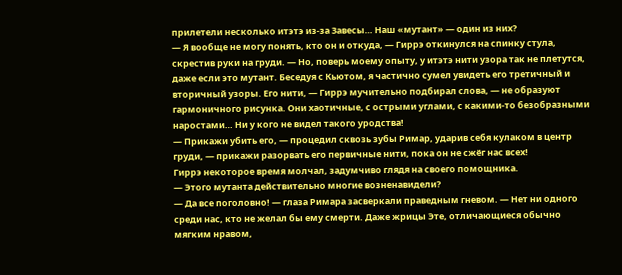прилетели несколько итэтэ из-за Завесы… Наш «мутант» — один из них?
— Я вообще не могу понять, кто он и откуда, — Гиррэ откинулся на спинку стула, скрестив руки на груди. — Но, поверь моему опыту, у итэтэ нити узора так не плетутся, даже если это мутант. Беседуя с Кьютом, я частично сумел увидеть его третичный и вторичный узоры. Его нити, — Гиррэ мучительно подбирал слова, — не образуют гармоничного рисунка. Они хаотичные, с острыми углами, с какими-то безобразными наростами… Ни у кого не видел такого уродства!
— Прикажи убить его, — процедил сквозь зубы Римар, ударив себя кулаком в центр груди, — прикажи разорвать его первичные нити, пока он не сжёг нас всех!
Гиррэ некоторое время молчал, задумчиво глядя на своего помощника.
— Этого мутанта действительно многие возненавидели?
— Да все поголовно! — глаза Римара засверкали праведным гневом. — Нет ни одного среди нас, кто не желал бы ему смерти. Даже жрицы Эте, отличающиеся обычно мягким нравом,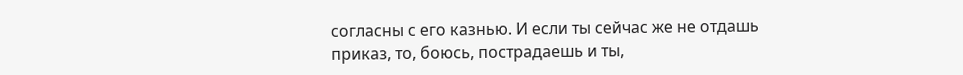согласны с его казнью. И если ты сейчас же не отдашь приказ, то, боюсь, пострадаешь и ты,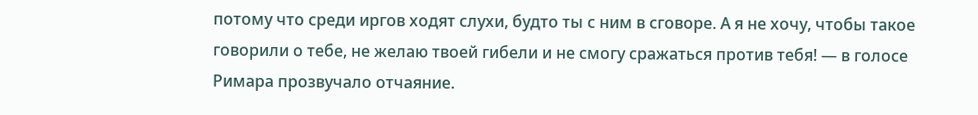потому что среди иргов ходят слухи, будто ты с ним в сговоре. А я не хочу, чтобы такое говорили о тебе, не желаю твоей гибели и не смогу сражаться против тебя! — в голосе Римара прозвучало отчаяние.